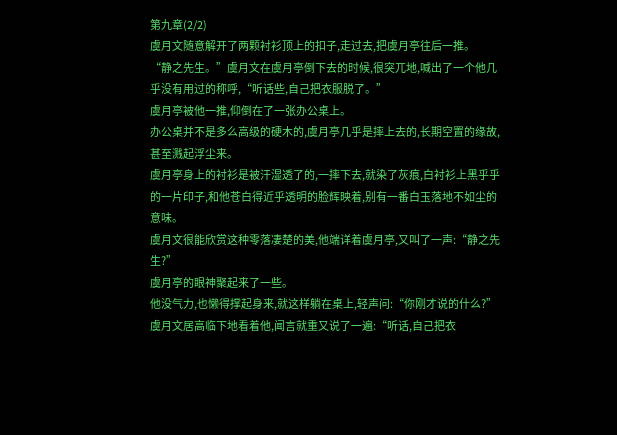第九章(2/2)
虞月文随意解开了两颗衬衫顶上的扣子,走过去,把虞月亭往后一推。
“静之先生。”虞月文在虞月亭倒下去的时候,很突兀地,喊出了一个他几乎没有用过的称呼,“听话些,自己把衣服脱了。”
虞月亭被他一推,仰倒在了一张办公桌上。
办公桌并不是多么高级的硬木的,虞月亭几乎是摔上去的,长期空置的缘故,甚至溅起浮尘来。
虞月亭身上的衬衫是被汗湿透了的,一摔下去,就染了灰痕,白衬衫上黑乎乎的一片印子,和他苍白得近乎透明的脸辉映着,别有一番白玉落地不如尘的意味。
虞月文很能欣赏这种零落凄楚的美,他端详着虞月亭,又叫了一声:“静之先生?”
虞月亭的眼神聚起来了一些。
他没气力,也懒得撑起身来,就这样躺在桌上,轻声问:“你刚才说的什么?”
虞月文居高临下地看着他,闻言就重又说了一遍:“听话,自己把衣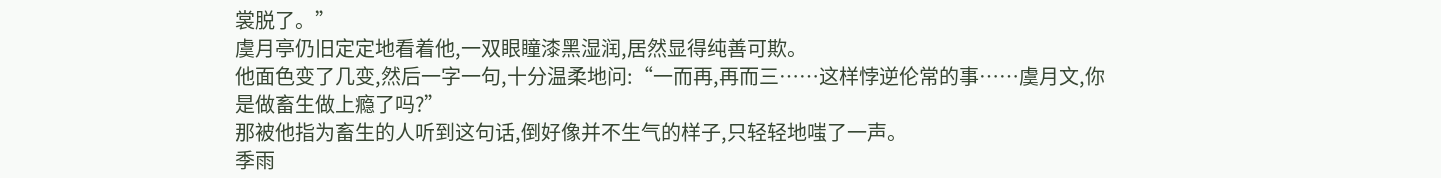裳脱了。”
虞月亭仍旧定定地看着他,一双眼瞳漆黑湿润,居然显得纯善可欺。
他面色变了几变,然后一字一句,十分温柔地问:“一而再,再而三……这样悖逆伦常的事……虞月文,你是做畜生做上瘾了吗?”
那被他指为畜生的人听到这句话,倒好像并不生气的样子,只轻轻地嗤了一声。
季雨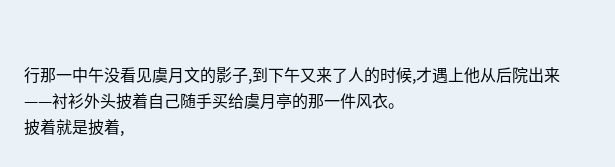行那一中午没看见虞月文的影子,到下午又来了人的时候,才遇上他从后院出来——衬衫外头披着自己随手买给虞月亭的那一件风衣。
披着就是披着,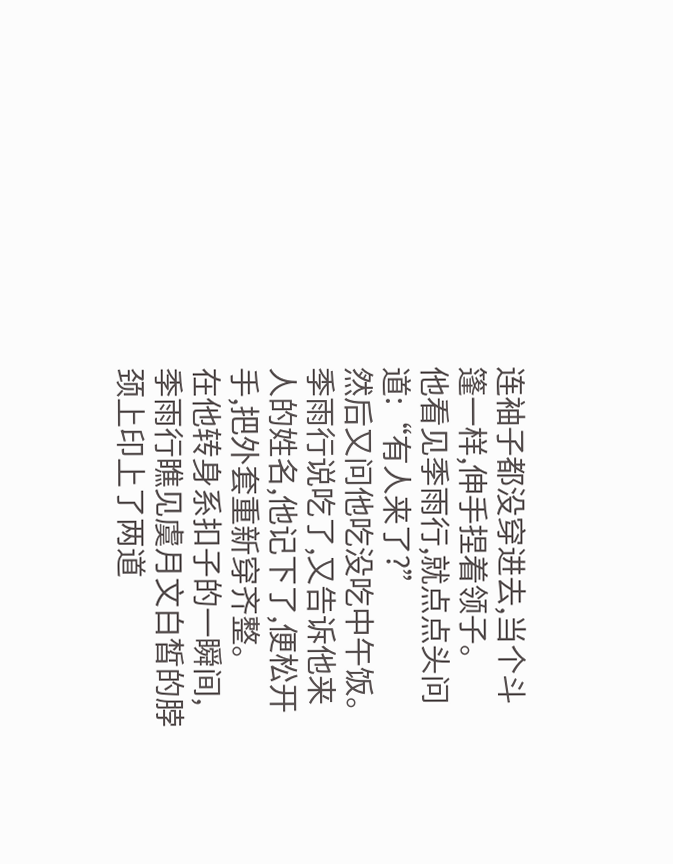连袖子都没穿进去,当个斗篷一样,伸手捏着领子。
他看见季雨行,就点点头问道:“有人来了?”
然后又问他吃没吃中午饭。
季雨行说吃了,又告诉他来人的姓名,他记下了,便松开手,把外套重新穿齐整。
在他转身系扣子的一瞬间,季雨行瞧见虞月文白皙的脖颈上印上了两道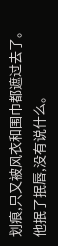划痕,只又被风衣和围巾都遮过去了。
他抿了抿唇,没有说什么。